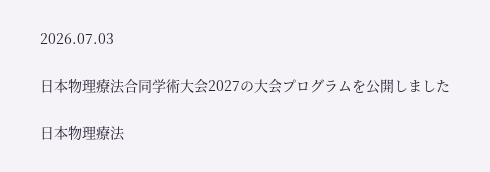2026.07.03

日本物理療法合同学術大会2027の大会プログラムを公開しました

日本物理療法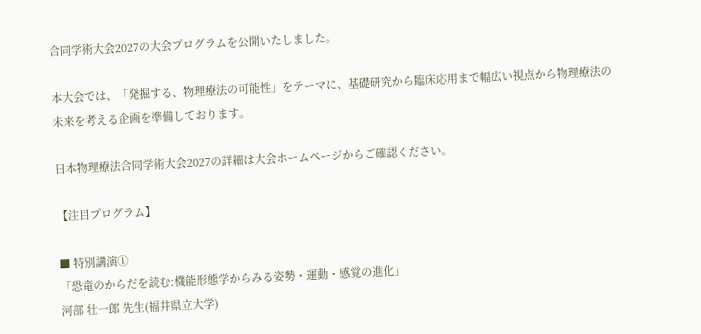合同学術大会2027の大会プログラムを公開いたしました。

本大会では、「発掘する、物理療法の可能性」をテーマに、基礎研究から臨床応用まで幅広い視点から物理療法の未来を考える企画を準備しております。

日本物理療法合同学術大会2027の詳細は大会ホームページからご確認ください。

【注目プログラム】

■ 特別講演①
「恐竜のからだを読む:機能形態学からみる姿勢・運動・感覚の進化」
河部 壮一郎 先生(福井県立大学)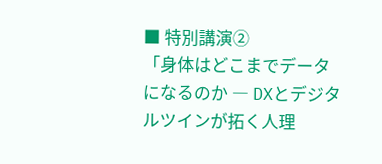■ 特別講演②
「身体はどこまでデータになるのか ― DXとデジタルツインが拓く人理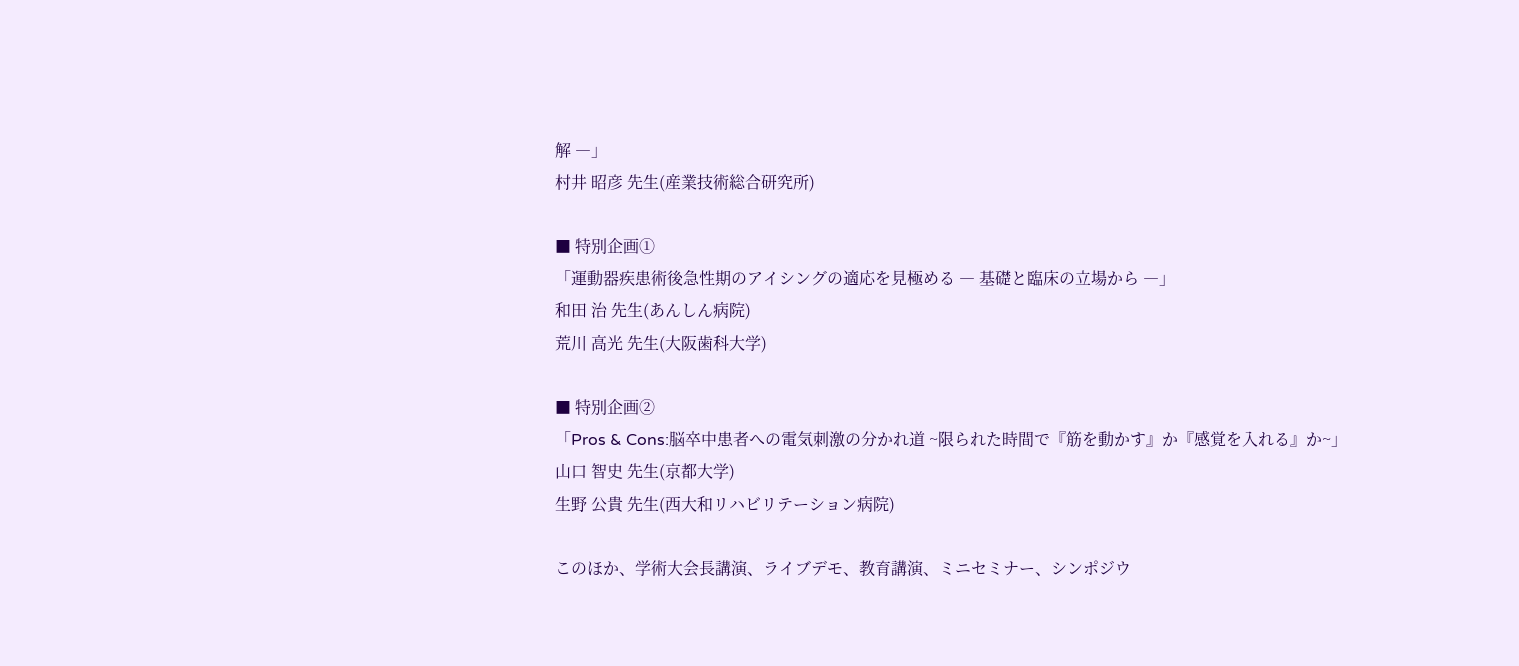解 ―」
村井 昭彦 先生(産業技術総合研究所)

■ 特別企画①
「運動器疾患術後急性期のアイシングの適応を見極める ― 基礎と臨床の立場から ―」
和田 治 先生(あんしん病院)
荒川 高光 先生(大阪歯科大学)

■ 特別企画②
「Pros & Cons:脳卒中患者への電気刺激の分かれ道 ~限られた時間で『筋を動かす』か『感覚を入れる』か~」
山口 智史 先生(京都大学)
生野 公貴 先生(西大和リハビリテーション病院)

このほか、学術大会長講演、ライブデモ、教育講演、ミニセミナー、シンポジウ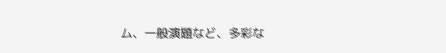ム、一般演題など、多彩な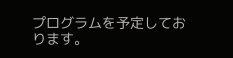プログラムを予定しております。